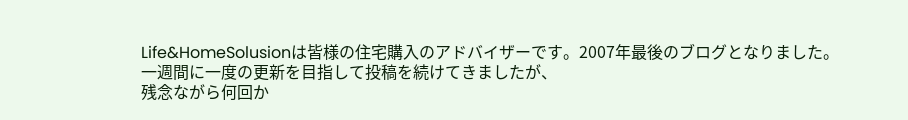Life&HomeSolusionは皆様の住宅購入のアドバイザーです。2007年最後のブログとなりました。
一週間に一度の更新を目指して投稿を続けてきましたが、
残念ながら何回か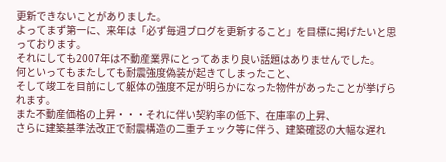更新できないことがありました。
よってまず第一に、来年は「必ず毎週ブログを更新すること」を目標に掲げたいと思っております。
それにしても2007年は不動産業界にとってあまり良い話題はありませんでした。
何といってもまたしても耐震強度偽装が起きてしまったこと、
そして竣工を目前にして躯体の強度不足が明らかになった物件があったことが挙げられます。
また不動産価格の上昇・・・それに伴い契約率の低下、在庫率の上昇、
さらに建築基準法改正で耐震構造の二重チェック等に伴う、建築確認の大幅な遅れ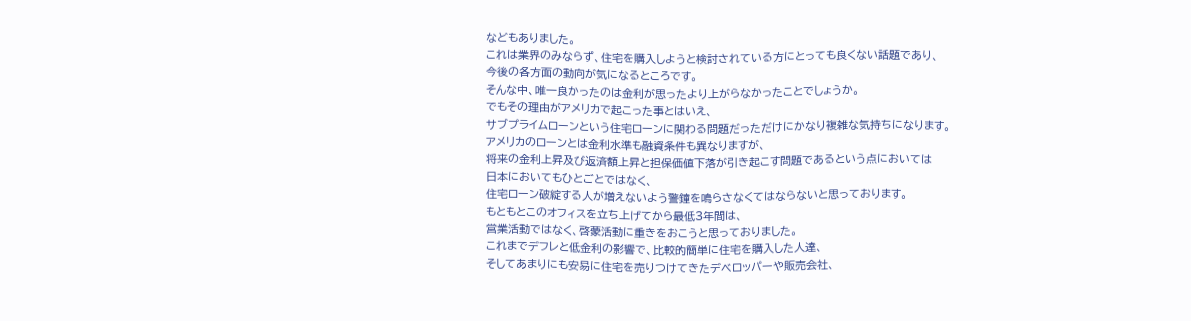などもありました。
これは業界のみならず、住宅を購入しようと検討されている方にとっても良くない話題であり、
今後の各方面の動向が気になるところです。
そんな中、唯一良かったのは金利が思ったより上がらなかったことでしょうか。
でもその理由がアメリカで起こった事とはいえ、
サブプライムローンという住宅ローンに関わる問題だっただけにかなり複雑な気持ちになります。
アメリカのローンとは金利水準も融資条件も異なりますが、
将来の金利上昇及び返済額上昇と担保価値下落が引き起こす問題であるという点においては
日本においてもひとごとではなく、
住宅ローン破綻する人が増えないよう警鐘を鳴らさなくてはならないと思っております。
もともとこのオフィスを立ち上げてから最低3年間は、
営業活動ではなく、啓蒙活動に重きをおこうと思っておりました。
これまでデフレと低金利の影響で、比較的簡単に住宅を購入した人達、
そしてあまりにも安易に住宅を売りつけてきたデベロッパーや販売会社、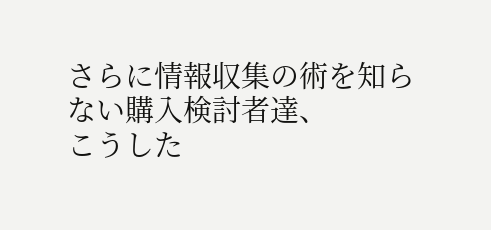さらに情報収集の術を知らない購入検討者達、
こうした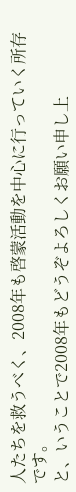人たちを救うべく、2008年も啓蒙活動を中心に行っていく所存です。
と、いうことで2008年もどうぞよろしくお願い申し上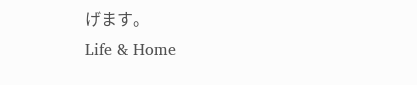げます。
Life & Home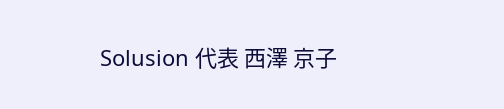Solusion 代表 西澤 京子